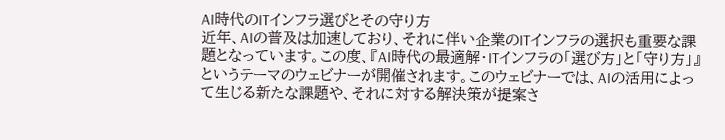AI時代のITインフラ選びとその守り方
近年、AIの普及は加速しており、それに伴い企業のITインフラの選択も重要な課題となっています。この度、『AI時代の最適解・ITインフラの「選び方」と「守り方」』というテーマのウェビナーが開催されます。このウェビナーでは、AIの活用によって生じる新たな課題や、それに対する解決策が提案さ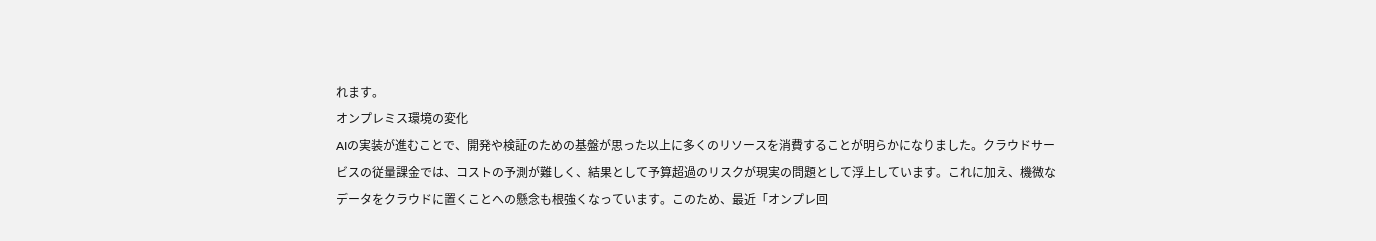れます。
オンプレミス環境の変化
AIの実装が進むことで、開発や検証のための基盤が思った以上に多くのリソースを消費することが明らかになりました。クラウドサービスの従量課金では、コストの予測が難しく、結果として予算超過のリスクが現実の問題として浮上しています。これに加え、機微なデータをクラウドに置くことへの懸念も根強くなっています。このため、最近「オンプレ回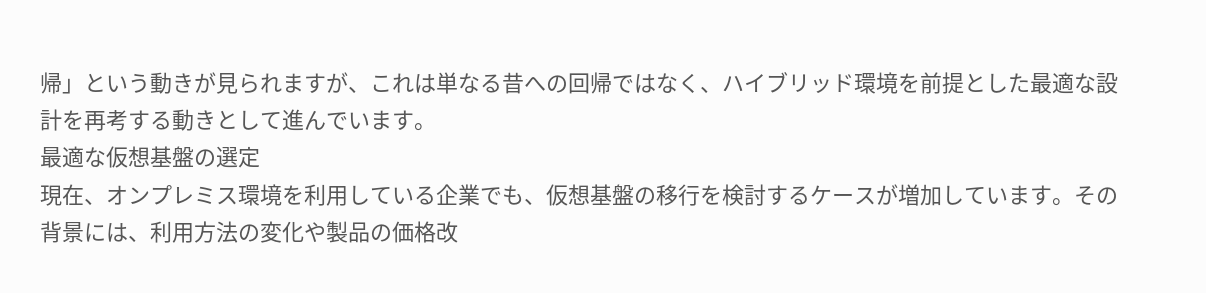帰」という動きが見られますが、これは単なる昔への回帰ではなく、ハイブリッド環境を前提とした最適な設計を再考する動きとして進んでいます。
最適な仮想基盤の選定
現在、オンプレミス環境を利用している企業でも、仮想基盤の移行を検討するケースが増加しています。その背景には、利用方法の変化や製品の価格改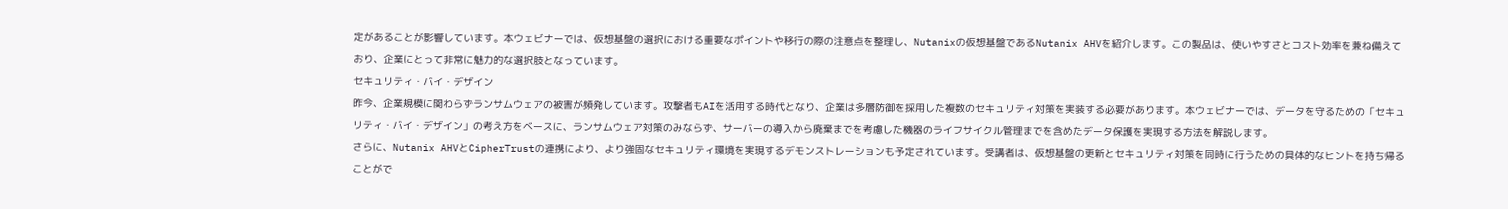定があることが影響しています。本ウェビナーでは、仮想基盤の選択における重要なポイントや移行の際の注意点を整理し、Nutanixの仮想基盤であるNutanix AHVを紹介します。この製品は、使いやすさとコスト効率を兼ね備えており、企業にとって非常に魅力的な選択肢となっています。
セキュリティ・バイ・デザイン
昨今、企業規模に関わらずランサムウェアの被害が頻発しています。攻撃者もAIを活用する時代となり、企業は多層防御を採用した複数のセキュリティ対策を実装する必要があります。本ウェビナーでは、データを守るための「セキュリティ・バイ・デザイン」の考え方をベースに、ランサムウェア対策のみならず、サーバーの導入から廃棄までを考慮した機器のライフサイクル管理までを含めたデータ保護を実現する方法を解説します。
さらに、Nutanix AHVとCipherTrustの連携により、より強固なセキュリティ環境を実現するデモンストレーションも予定されています。受講者は、仮想基盤の更新とセキュリティ対策を同時に行うための具体的なヒントを持ち帰ることがで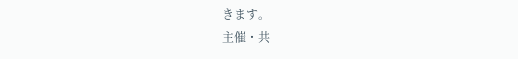きます。
主催・共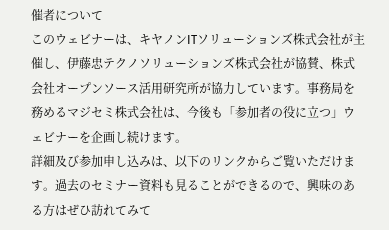催者について
このウェビナーは、キヤノンITソリューションズ株式会社が主催し、伊藤忠テクノソリューションズ株式会社が協賛、株式会社オープンソース活用研究所が協力しています。事務局を務めるマジセミ株式会社は、今後も「参加者の役に立つ」ウェビナーを企画し続けます。
詳細及び参加申し込みは、以下のリンクからご覧いただけます。過去のセミナー資料も見ることができるので、興味のある方はぜひ訪れてみて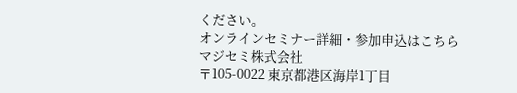ください。
オンラインセミナー詳細・参加申込はこちら
マジセミ株式会社
〒105-0022 東京都港区海岸1丁目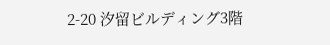2-20 汐留ビルディング3階